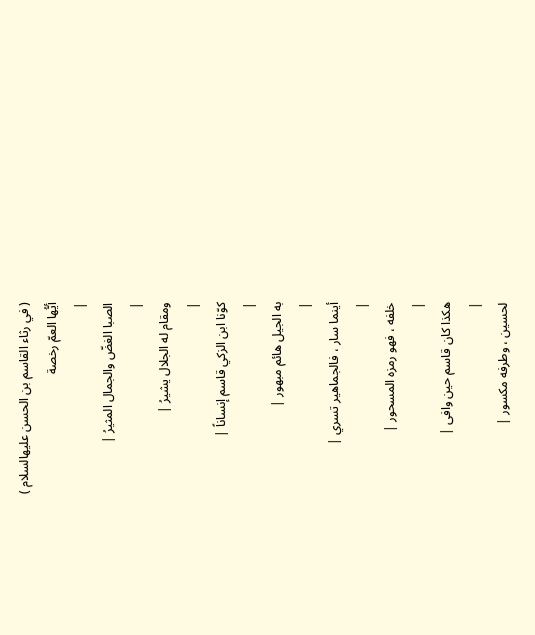( في رثاء القاسم بن الحسن عليهالسلام )
أيُّها العمّ رخصة
|
الصبا الغضّ والجمال المثيرُ |
|
ومقام له الجلال يشيرُ |
|
كوّنا ابن الزكي قاسم إنساناً |
|
به الجيل هائم مبهور |
|
أينما سار ، فالجماهير تسري |
|
خلفه ، فهو رمزه المسحور |
|
هكذا كان قاسم حين وافى |
|
لحسين ، وطرفه مكسور |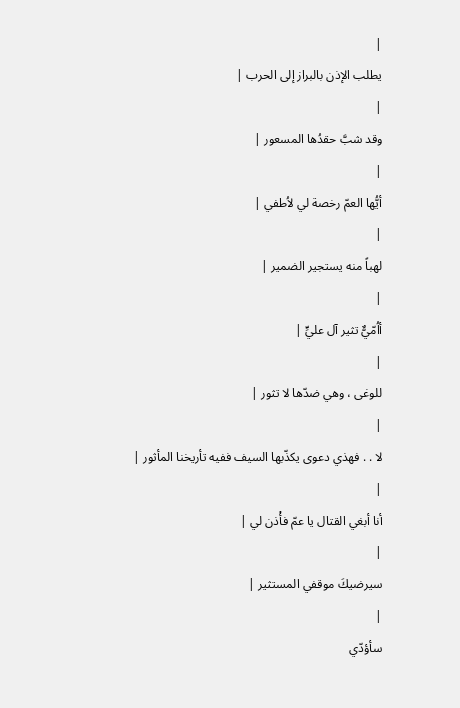|
يطلب الإذن بالبراز إلى الحرب |
|
وقد شبَّ حقدُها المسعور |
|
أيُّها العمّ رخصة لي لاُطفي |
|
لهباً منه يستجير الضمير |
|
أاُمّيٌّ تثير آل عليٍّ |
|
للوغى ، وهي ضدّها لا تثور |
|
لا . . فهذي دعوى يكذّبها السيف ففيه تأريخنا المأثور |
|
أنا أبغي القتال يا عمّ فأْذن لي |
|
سيرضيكَ موقفي المستثير |
|
سأؤدّي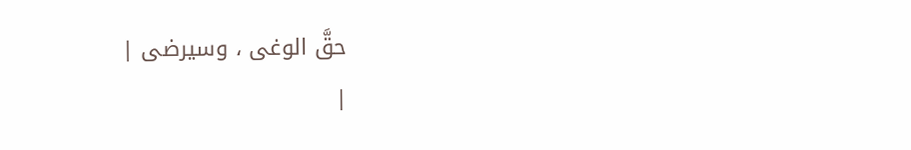حقَّ الوغى ، وسيرضى |
|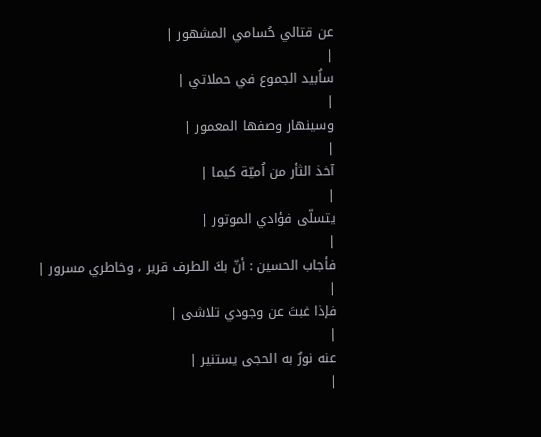عن قتالي حُسامي المشهور |
|
ساُبيد الجموع في حملاتي |
|
وسينهار وصفها المعمور |
|
آخذ الثأر من اُميّة كيما |
|
يتسلّى فؤادي الموتور |
|
فأجاب الحسين : أنّ بكَ الطرف قرير ، وخاطري مسرور |
|
فإذا غبتَ عن وجودي تلاشى |
|
عنه نورٌ به الحجى يستنير |
|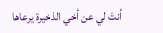أنتَ لي عن أخي الذخيرة يرعاها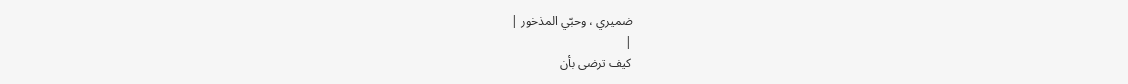ضميري ، وحبّي المذخور |
|
كيف ترضى بأن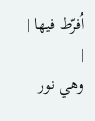اُفرّط فيها |
|
وهي نور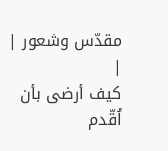مقدّس وشعور |
|
كيف أرضى بأن اُقّدم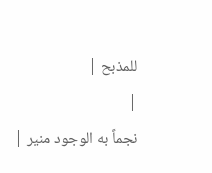للمذبح |
|
نجماً به الوجود منير |